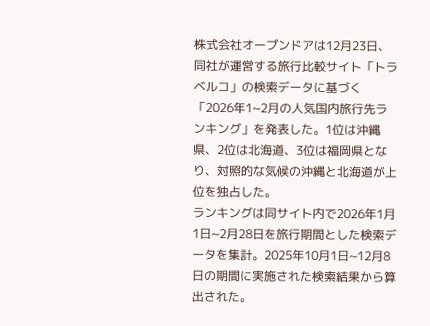株式会社オープンドアは12月23日、同社が運営する旅行比較サイト「トラベルコ」の検索データに基づく「2026年1~2月の人気国内旅行先ランキング」を発表した。1位は沖縄県、2位は北海道、3位は福岡県となり、対照的な気候の沖縄と北海道が上位を独占した。
ランキングは同サイト内で2026年1月1日~2月28日を旅行期間とした検索データを集計。2025年10月1日~12月8日の期間に実施された検索結果から算出された。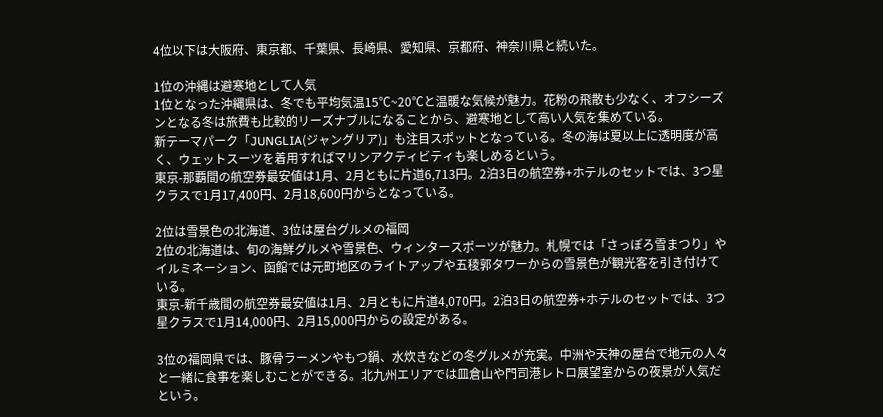4位以下は大阪府、東京都、千葉県、長崎県、愛知県、京都府、神奈川県と続いた。

1位の沖縄は避寒地として人気
1位となった沖縄県は、冬でも平均気温15℃~20℃と温暖な気候が魅力。花粉の飛散も少なく、オフシーズンとなる冬は旅費も比較的リーズナブルになることから、避寒地として高い人気を集めている。
新テーマパーク「JUNGLIA(ジャングリア)」も注目スポットとなっている。冬の海は夏以上に透明度が高く、ウェットスーツを着用すればマリンアクティビティも楽しめるという。
東京-那覇間の航空券最安値は1月、2月ともに片道6,713円。2泊3日の航空券+ホテルのセットでは、3つ星クラスで1月17,400円、2月18,600円からとなっている。

2位は雪景色の北海道、3位は屋台グルメの福岡
2位の北海道は、旬の海鮮グルメや雪景色、ウィンタースポーツが魅力。札幌では「さっぽろ雪まつり」やイルミネーション、函館では元町地区のライトアップや五稜郭タワーからの雪景色が観光客を引き付けている。
東京-新千歳間の航空券最安値は1月、2月ともに片道4,070円。2泊3日の航空券+ホテルのセットでは、3つ星クラスで1月14,000円、2月15,000円からの設定がある。

3位の福岡県では、豚骨ラーメンやもつ鍋、水炊きなどの冬グルメが充実。中洲や天神の屋台で地元の人々と一緒に食事を楽しむことができる。北九州エリアでは皿倉山や門司港レトロ展望室からの夜景が人気だという。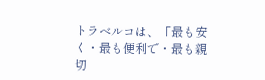トラベルコは、「最も安く・最も便利で・最も親切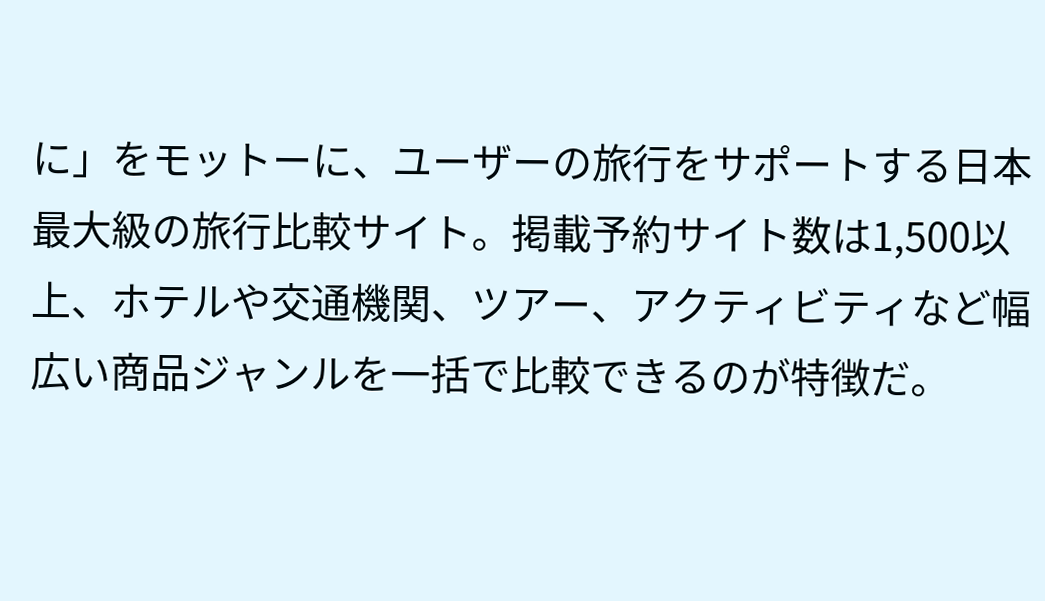に」をモットーに、ユーザーの旅行をサポートする日本最大級の旅行比較サイト。掲載予約サイト数は1,500以上、ホテルや交通機関、ツアー、アクティビティなど幅広い商品ジャンルを一括で比較できるのが特徴だ。